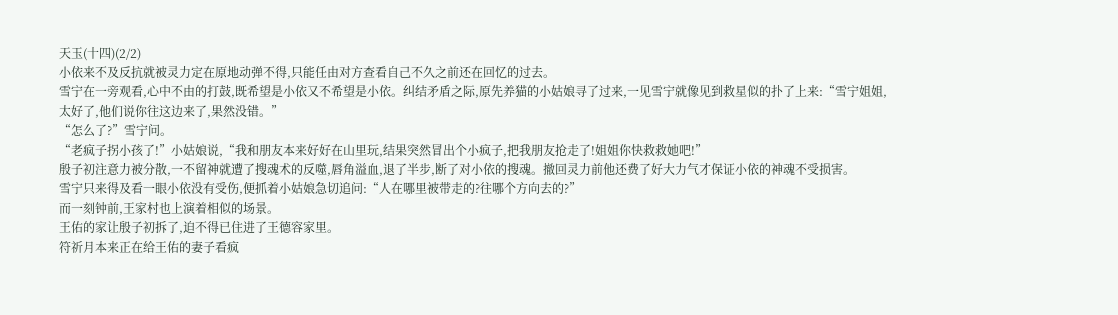天玉(十四)(2/2)
小依来不及反抗就被灵力定在原地动弹不得,只能任由对方查看自己不久之前还在回忆的过去。
雪宁在一旁观看,心中不由的打鼓,既希望是小依又不希望是小依。纠结矛盾之际,原先养猫的小姑娘寻了过来,一见雪宁就像见到救星似的扑了上来:“雪宁姐姐,太好了,他们说你往这边来了,果然没错。”
“怎么了?”雪宁问。
“老疯子拐小孩了!”小姑娘说,“我和朋友本来好好在山里玩,结果突然冒出个小疯子,把我朋友抢走了!姐姐你快救救她吧!”
殷子初注意力被分散,一不留神就遭了搜魂术的反噬,唇角溢血,退了半步,断了对小依的搜魂。撤回灵力前他还费了好大力气才保证小依的神魂不受损害。
雪宁只来得及看一眼小依没有受伤,便抓着小姑娘急切追问:“人在哪里被带走的?往哪个方向去的?”
而一刻钟前,王家村也上演着相似的场景。
王佑的家让殷子初拆了,迫不得已住进了王德容家里。
符祈月本来正在给王佑的妻子看疯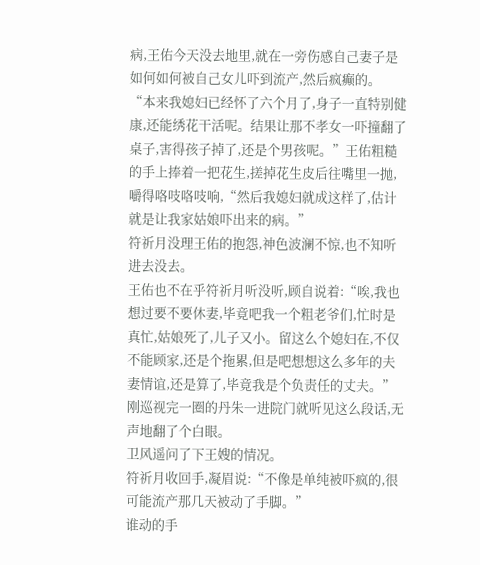病,王佑今天没去地里,就在一旁伤感自己妻子是如何如何被自己女儿吓到流产,然后疯癫的。
“本来我媳妇已经怀了六个月了,身子一直特别健康,还能绣花干活呢。结果让那不孝女一吓撞翻了桌子,害得孩子掉了,还是个男孩呢。”王佑粗糙的手上捧着一把花生,搓掉花生皮后往嘴里一抛,嚼得咯吱咯吱响,“然后我媳妇就成这样了,估计就是让我家姑娘吓出来的病。”
符祈月没理王佑的抱怨,神色波澜不惊,也不知听进去没去。
王佑也不在乎符祈月听没听,顾自说着:“唉,我也想过要不要休妻,毕竟吧我一个粗老爷们,忙时是真忙,姑娘死了,儿子又小。留这么个媳妇在,不仅不能顾家,还是个拖累,但是吧想想这么多年的夫妻情谊,还是算了,毕竟我是个负责任的丈夫。”
刚巡视完一圈的丹朱一进院门就听见这么段话,无声地翻了个白眼。
卫风遥问了下王嫂的情况。
符祈月收回手,凝眉说:“不像是单纯被吓疯的,很可能流产那几天被动了手脚。”
谁动的手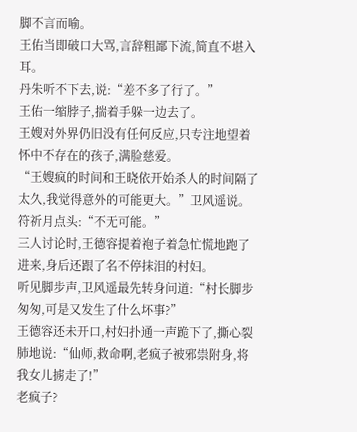脚不言而喻。
王佑当即破口大骂,言辞粗鄙下流,简直不堪入耳。
丹朱听不下去,说:“差不多了行了。”
王佑一缩脖子,揣着手躲一边去了。
王嫂对外界仍旧没有任何反应,只专注地望着怀中不存在的孩子,满脸慈爱。
“王嫂疯的时间和王晓依开始杀人的时间隔了太久,我觉得意外的可能更大。”卫风遥说。
符祈月点头:“不无可能。”
三人讨论时,王德容提着袍子着急忙慌地跑了进来,身后还跟了名不停抹泪的村妇。
听见脚步声,卫风遥最先转身问道:“村长脚步匆匆,可是又发生了什么坏事?”
王德容还未开口,村妇扑通一声跪下了,撕心裂肺地说:“仙师,救命啊,老疯子被邪祟附身,将我女儿掳走了!”
老疯子?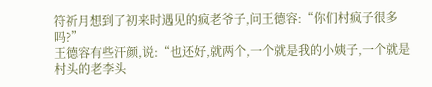符祈月想到了初来时遇见的疯老爷子,问王德容:“你们村疯子很多吗?”
王德容有些汗颜,说:“也还好,就两个,一个就是我的小姨子,一个就是村头的老李头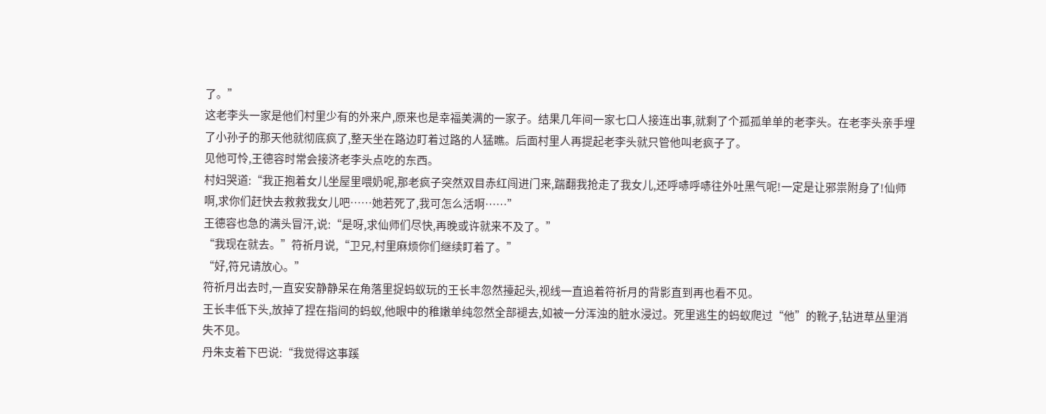了。”
这老李头一家是他们村里少有的外来户,原来也是幸福美满的一家子。结果几年间一家七口人接连出事,就剩了个孤孤单单的老李头。在老李头亲手埋了小孙子的那天他就彻底疯了,整天坐在路边盯着过路的人猛瞧。后面村里人再提起老李头就只管他叫老疯子了。
见他可怜,王德容时常会接济老李头点吃的东西。
村妇哭道:“我正抱着女儿坐屋里喂奶呢,那老疯子突然双目赤红闯进门来,踹翻我抢走了我女儿,还呼哧呼哧往外吐黑气呢!一定是让邪祟附身了!仙师啊,求你们赶快去救救我女儿吧……她若死了,我可怎么活啊……”
王德容也急的满头冒汗,说:“是呀,求仙师们尽快,再晚或许就来不及了。”
“我现在就去。”符祈月说,“卫兄,村里麻烦你们继续盯着了。”
“好,符兄请放心。”
符祈月出去时,一直安安静静呆在角落里捉蚂蚁玩的王长丰忽然擡起头,视线一直追着符祈月的背影直到再也看不见。
王长丰低下头,放掉了捏在指间的蚂蚁,他眼中的稚嫩单纯忽然全部褪去,如被一分浑浊的脏水浸过。死里逃生的蚂蚁爬过“他”的靴子,钻进草丛里消失不见。
丹朱支着下巴说:“我觉得这事蹊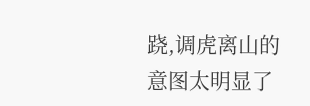跷,调虎离山的意图太明显了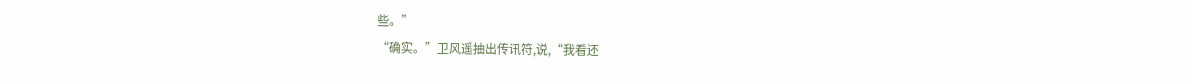些。”
“确实。”卫风遥抽出传讯符,说,“我看还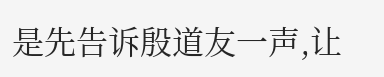是先告诉殷道友一声,让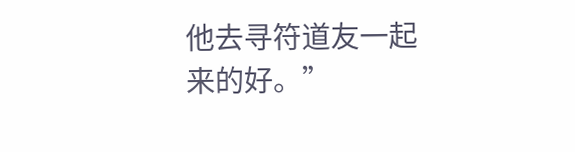他去寻符道友一起来的好。”